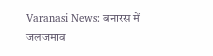Varanasi News: बनारस में जलजमाव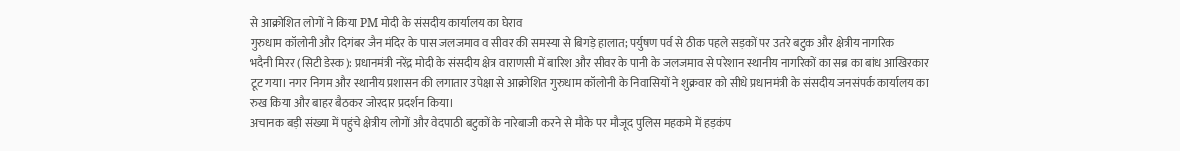से आक्रोशित लोगों ने किया PM मोदी के संसदीय कार्यालय का घेराव
गुरुधाम कॉलोनी और दिगंबर जैन मंदिर के पास जलजमाव व सीवर की समस्या से बिगड़े हालात; पर्युषण पर्व से ठीक पहले सड़कों पर उतरे बटुक और क्षेत्रीय नागरिक
भदैनी मिरर (सिटी डेस्क): प्रधानमंत्री नरेंद्र मोदी के संसदीय क्षेत्र वाराणसी में बारिश और सीवर के पानी के जलजमाव से परेशान स्थानीय नागरिकों का सब्र का बांध आखिरकार टूट गया। नगर निगम और स्थानीय प्रशासन की लगातार उपेक्षा से आक्रोशित गुरुधाम कॉलोनी के निवासियों ने शुक्रवार को सीधे प्रधानमंत्री के संसदीय जनसंपर्क कार्यालय का रुख किया और बाहर बैठकर जोरदार प्रदर्शन किया।
अचानक बड़ी संख्या में पहुंचे क्षेत्रीय लोगों और वेदपाठी बटुकों के नारेबाजी करने से मौके पर मौजूद पुलिस महकमे में हड़कंप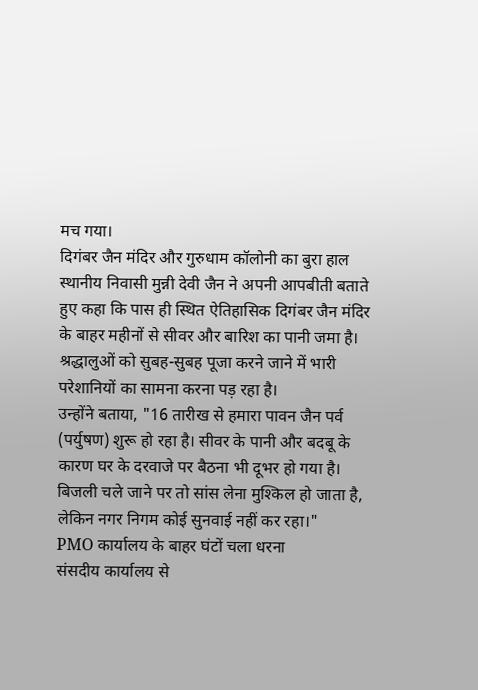मच गया।
दिगंबर जैन मंदिर और गुरुधाम कॉलोनी का बुरा हाल
स्थानीय निवासी मुन्नी देवी जैन ने अपनी आपबीती बताते हुए कहा कि पास ही स्थित ऐतिहासिक दिगंबर जैन मंदिर के बाहर महीनों से सीवर और बारिश का पानी जमा है। श्रद्धालुओं को सुबह-सुबह पूजा करने जाने में भारी परेशानियों का सामना करना पड़ रहा है।
उन्होंने बताया, "16 तारीख से हमारा पावन जैन पर्व (पर्युषण) शुरू हो रहा है। सीवर के पानी और बदबू के कारण घर के दरवाजे पर बैठना भी दूभर हो गया है। बिजली चले जाने पर तो सांस लेना मुश्किल हो जाता है, लेकिन नगर निगम कोई सुनवाई नहीं कर रहा।"
PMO कार्यालय के बाहर घंटों चला धरना
संसदीय कार्यालय से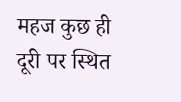महज कुछ ही दूरी पर स्थित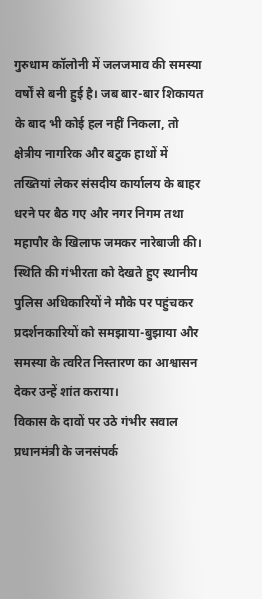गुरुधाम कॉलोनी में जलजमाव की समस्या वर्षों से बनी हुई है। जब बार-बार शिकायत के बाद भी कोई हल नहीं निकला, तो क्षेत्रीय नागरिक और बटुक हाथों में तख्तियां लेकर संसदीय कार्यालय के बाहर धरने पर बैठ गए और नगर निगम तथा महापौर के खिलाफ जमकर नारेबाजी की।
स्थिति की गंभीरता को देखते हुए स्थानीय पुलिस अधिकारियों ने मौके पर पहुंचकर प्रदर्शनकारियों को समझाया-बुझाया और समस्या के त्वरित निस्तारण का आश्वासन देकर उन्हें शांत कराया।
विकास के दावों पर उठे गंभीर सवाल
प्रधानमंत्री के जनसंपर्क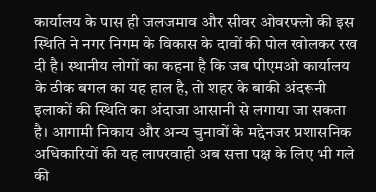कार्यालय के पास ही जलजमाव और सीवर ओवरफ्लो की इस स्थिति ने नगर निगम के विकास के दावों की पोल खोलकर रख दी है। स्थानीय लोगों का कहना है कि जब पीएमओ कार्यालय के ठीक बगल का यह हाल है, तो शहर के बाकी अंदरूनी इलाकों की स्थिति का अंदाजा आसानी से लगाया जा सकता है। आगामी निकाय और अन्य चुनावों के मद्देनजर प्रशासनिक अधिकारियों की यह लापरवाही अब सत्ता पक्ष के लिए भी गले की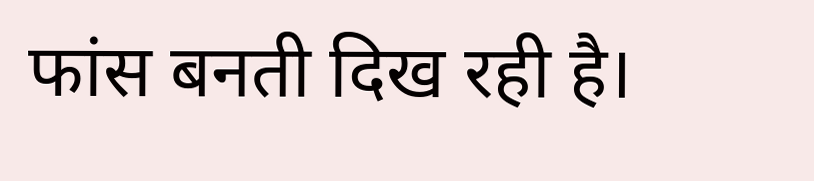फांस बनती दिख रही है।